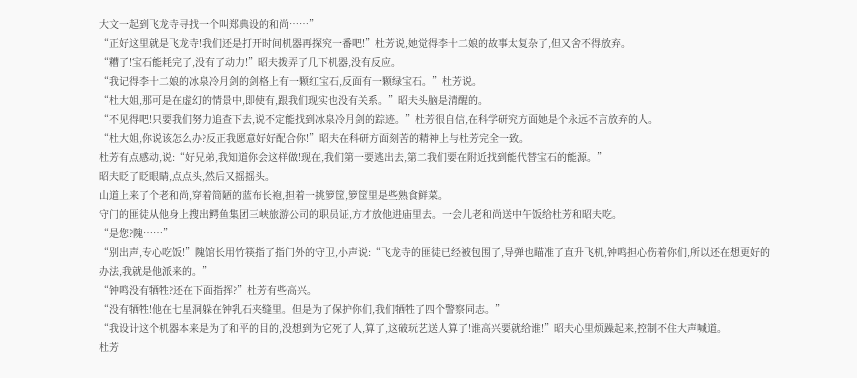大文一起到飞龙寺寻找一个叫郑典设的和尚……”
“正好这里就是飞龙寺!我们还是打开时间机器再探究一番吧!”杜芳说,她觉得李十二娘的故事太复杂了,但又舍不得放弃。
“糟了!宝石能耗完了,没有了动力!”昭夫拨弄了几下机器,没有反应。
“我记得李十二娘的冰泉冷月剑的剑格上有一颗红宝石,反面有一颗绿宝石。”杜芳说。
“杜大姐,那可是在虚幻的情景中,即使有,跟我们现实也没有关系。”昭夫头脑是清醒的。
“不见得吧!只要我们努力追查下去,说不定能找到冰泉冷月剑的踪迹。”杜芳很自信,在科学研究方面她是个永远不言放弃的人。
“杜大姐,你说该怎么办?反正我愿意好好配合你!”昭夫在科研方面刻苦的精神上与杜芳完全一致。
杜芳有点感动,说:“好兄弟,我知道你会这样做!现在,我们第一要逃出去,第二我们要在附近找到能代替宝石的能源。”
昭夫眨了眨眼睛,点点头,然后又摇摇头。
山道上来了个老和尚,穿着简陋的蓝布长袍,担着一挑箩筐,箩筐里是些熟食鲜菜。
守门的匪徒从他身上搜出鳄鱼集团三峡旅游公司的职员证,方才放他进庙里去。一会儿老和尚送中午饭给杜芳和昭夫吃。
“是您?隗……”
“别出声,专心吃饭!”隗馆长用竹筷指了指门外的守卫,小声说:“飞龙寺的匪徒已经被包围了,导弹也瞄准了直升飞机,钟鸣担心伤着你们,所以还在想更好的办法,我就是他派来的。”
“钟鸣没有牺牲?还在下面指挥?”杜芳有些高兴。
“没有牺牲!他在七星洞躲在钟乳石夹缝里。但是为了保护你们,我们牺牲了四个警察同志。”
“我设计这个机器本来是为了和平的目的,没想到为它死了人,算了,这破玩艺送人算了!谁高兴要就给谁!”昭夫心里烦躁起来,控制不住大声喊道。
杜芳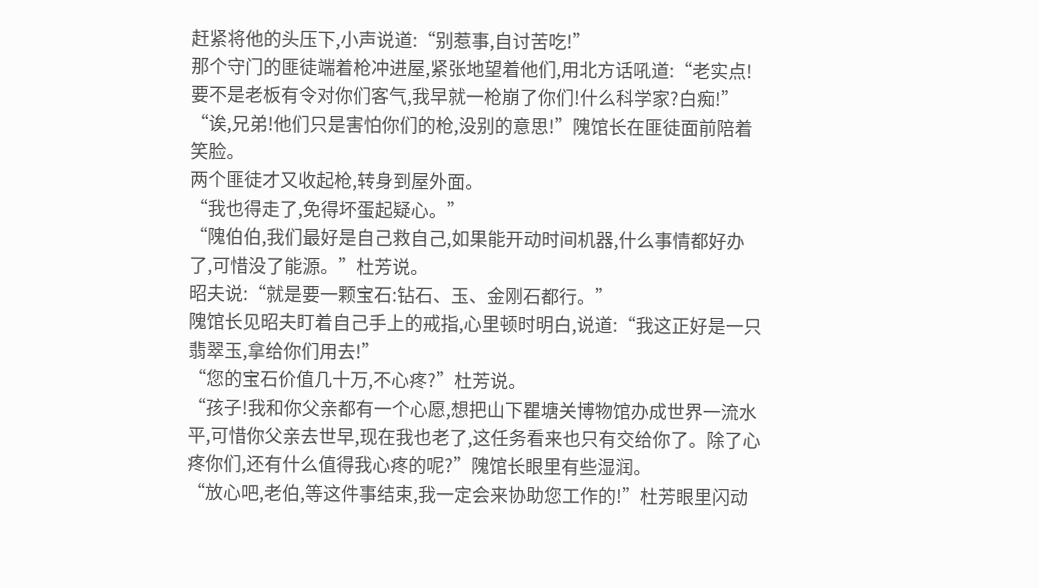赶紧将他的头压下,小声说道:“别惹事,自讨苦吃!”
那个守门的匪徒端着枪冲进屋,紧张地望着他们,用北方话吼道:“老实点!要不是老板有令对你们客气,我早就一枪崩了你们!什么科学家?白痴!”
“诶,兄弟!他们只是害怕你们的枪,没别的意思!”隗馆长在匪徒面前陪着笑脸。
两个匪徒才又收起枪,转身到屋外面。
“我也得走了,免得坏蛋起疑心。”
“隗伯伯,我们最好是自己救自己,如果能开动时间机器,什么事情都好办了,可惜没了能源。”杜芳说。
昭夫说:“就是要一颗宝石:钻石、玉、金刚石都行。”
隗馆长见昭夫盯着自己手上的戒指,心里顿时明白,说道:“我这正好是一只翡翠玉,拿给你们用去!”
“您的宝石价值几十万,不心疼?”杜芳说。
“孩子!我和你父亲都有一个心愿,想把山下瞿塘关博物馆办成世界一流水平,可惜你父亲去世早,现在我也老了,这任务看来也只有交给你了。除了心疼你们,还有什么值得我心疼的呢?”隗馆长眼里有些湿润。
“放心吧,老伯,等这件事结束,我一定会来协助您工作的!”杜芳眼里闪动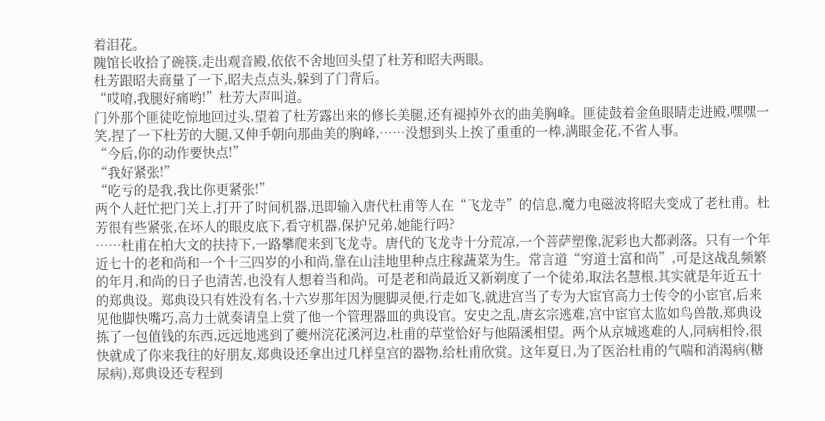着泪花。
隗馆长收拾了碗筷,走出观音殿,依依不舍地回头望了杜芳和昭夫两眼。
杜芳跟昭夫商量了一下,昭夫点点头,躲到了门背后。
“哎唷,我腿好痛哟!”杜芳大声叫道。
门外那个匪徒吃惊地回过头,望着了杜芳露出来的修长美腿,还有褪掉外衣的曲美胸峰。匪徒鼓着金鱼眼睛走进殿,嘿嘿一笑,捏了一下杜芳的大腿,又伸手朝向那曲美的胸峰,……没想到头上挨了重重的一棒,满眼金花,不省人事。
“今后,你的动作要快点!”
“我好紧张!”
“吃亏的是我,我比你更紧张!”
两个人赶忙把门关上,打开了时间机器,迅即输入唐代杜甫等人在“飞龙寺”的信息,魔力电磁波将昭夫变成了老杜甫。杜芳很有些紧张,在坏人的眼皮底下,看守机器,保护兄弟,她能行吗?
……杜甫在柏大文的扶持下,一路攀爬来到飞龙寺。唐代的飞龙寺十分荒凉,一个菩萨塑像,泥彩也大都剥落。只有一个年近七十的老和尚和一个十三四岁的小和尚,靠在山洼地里种点庄稼蔬菜为生。常言道“穷道士富和尚”,可是这战乱频繁的年月,和尚的日子也清苦,也没有人想着当和尚。可是老和尚最近又新剃度了一个徒弟,取法名慧根,其实就是年近五十的郑典设。郑典设只有姓没有名,十六岁那年因为腿脚灵便,行走如飞,就进宫当了专为大宦官高力士传令的小宦官,后来见他脚快嘴巧,高力士就奏请皇上赏了他一个管理器皿的典设官。安史之乱,唐玄宗逃难,宫中宦官太监如鸟兽散,郑典设拣了一包值钱的东西,远远地逃到了夔州浣花溪河边,杜甫的草堂恰好与他隔溪相望。两个从京城逃难的人,同病相怜,很快就成了你来我往的好朋友,郑典设还拿出过几样皇宫的器物,给杜甫欣赏。这年夏日,为了医治杜甫的气喘和消渴病(糖尿病),郑典设还专程到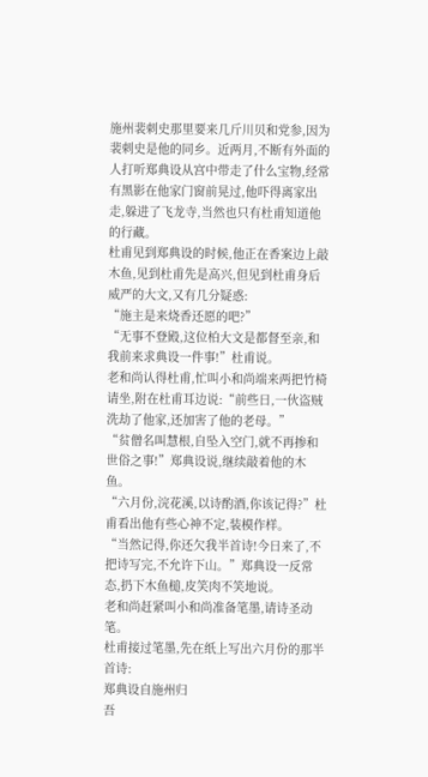施州裴刺史那里要来几斤川贝和党参,因为裴刺史是他的同乡。近两月,不断有外面的人打听郑典设从宫中带走了什么宝物,经常有黑影在他家门窗前晃过,他吓得离家出走,躲进了飞龙寺,当然也只有杜甫知道他的行藏。
杜甫见到郑典设的时候,他正在香案边上敲木鱼,见到杜甫先是高兴,但见到杜甫身后威严的大文,又有几分疑惑:
“施主是来烧香还愿的吧?”
“无事不登殿,这位柏大文是都督至亲,和我前来求典设一件事!”杜甫说。
老和尚认得杜甫,忙叫小和尚端来两把竹椅请坐,附在杜甫耳边说:“前些日,一伙盗贼洗劫了他家,还加害了他的老母。”
“贫僧名叫慧根,自坠入空门,就不再掺和世俗之事!”郑典设说,继续敲着他的木鱼。
“六月份,浣花溪,以诗酌酒,你该记得?”杜甫看出他有些心神不定,装模作样。
“当然记得,你还欠我半首诗!今日来了,不把诗写完,不允许下山。”郑典设一反常态,扔下木鱼槌,皮笑肉不笑地说。
老和尚赶紧叫小和尚准备笔墨,请诗圣动笔。
杜甫接过笔墨,先在纸上写出六月份的那半首诗:
郑典设自施州归
吾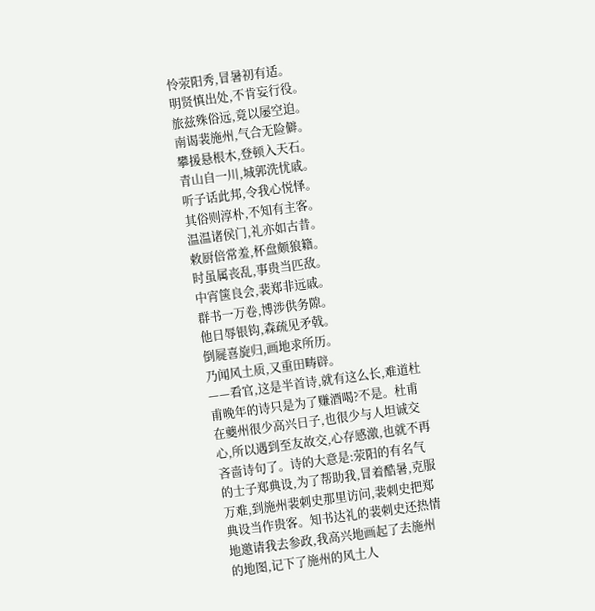怜荥阳秀,冒暑初有适。
明贤慎出处,不肯妄行役。
旅兹殊俗远,竟以屡空迫。
南谒裴施州,气合无险僻。
攀援悬根木,登顿入天石。
青山自一川,城郭洗忧戚。
听子话此邦,令我心悦怿。
其俗则淳朴,不知有主客。
温温诸侯门,礼亦如古昔。
敕厨倍常羞,杯盘颇狼籍。
时虽属丧乱,事贵当匹敌。
中宵箧良会,裴郑非远戚。
群书一万卷,博涉供务隙。
他日辱银钩,森疏见矛戟。
倒屣喜旋归,画地求所历。
乃闻风土质,又重田畴辟。
——看官,这是半首诗,就有这么长,难道杜甫晚年的诗只是为了赚酒喝?不是。杜甫在夔州很少高兴日子,也很少与人坦诚交心,所以遇到至友故交,心存感激,也就不再吝啬诗句了。诗的大意是:荥阳的有名气的士子郑典设,为了帮助我,冒着酷暑,克服万难,到施州裴刺史那里访问,裴刺史把郑典设当作贵客。知书达礼的裴刺史还热情地邀请我去参政,我高兴地画起了去施州的地图,记下了施州的风土人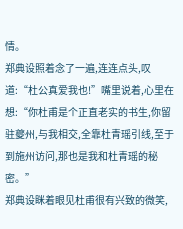情。
郑典设照着念了一遍,连连点头,叹道:“杜公真爱我也!”嘴里说着,心里在想:“你杜甫是个正直老实的书生,你留驻夔州,与我相交,全靠杜青瑶引线,至于到施州访问,那也是我和杜青瑶的秘密。”
郑典设眯着眼见杜甫很有兴致的微笑,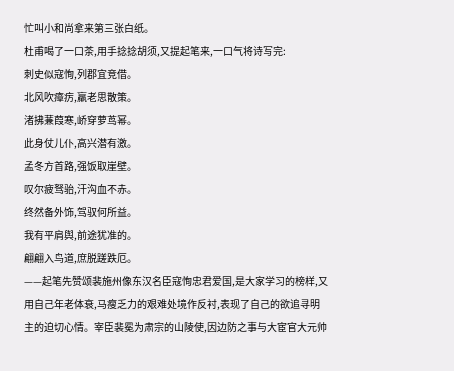忙叫小和尚拿来第三张白纸。
杜甫喝了一口茶,用手捻捻胡须,又提起笔来,一口气将诗写完:
刺史似寇恂,列郡宜竞借。
北风吹瘴疠,羸老思散策。
渚拂蒹葭寒,峤穿萝茑幂。
此身仗儿仆,高兴潜有激。
孟冬方首路,强饭取崖壁。
叹尔疲驽骀,汗沟血不赤。
终然备外饰,驾驭何所益。
我有平肩舆,前途犹准的。
翩翩入鸟道,庶脱蹉跌厄。
——起笔先赞颂裴施州像东汉名臣寇恂忠君爱国,是大家学习的榜样,又用自己年老体衰,马瘦乏力的艰难处境作反衬,表现了自己的欲追寻明主的迫切心情。宰臣裴冕为肃宗的山陵使,因边防之事与大宦官大元帅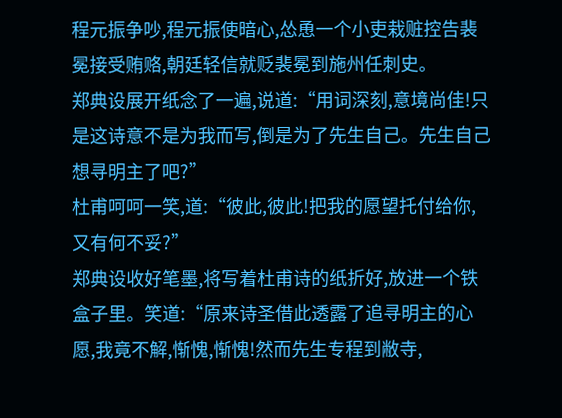程元振争吵,程元振使暗心,怂恿一个小吏栽赃控告裴冕接受贿赂,朝廷轻信就贬裴冕到施州任刺史。
郑典设展开纸念了一遍,说道:“用词深刻,意境尚佳!只是这诗意不是为我而写,倒是为了先生自己。先生自己想寻明主了吧?”
杜甫呵呵一笑,道:“彼此,彼此!把我的愿望托付给你,又有何不妥?”
郑典设收好笔墨,将写着杜甫诗的纸折好,放进一个铁盒子里。笑道:“原来诗圣借此透露了追寻明主的心愿,我竟不解,惭愧,惭愧!然而先生专程到敝寺,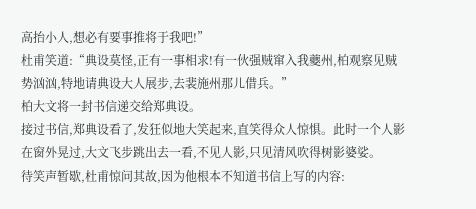高抬小人,想必有要事推将于我吧!”
杜甫笑道:“典设莫怪,正有一事相求!有一伙强贼窜入我夔州,柏观察见贼势汹汹,特地请典设大人展步,去裴施州那儿借兵。”
柏大文将一封书信递交给郑典设。
接过书信,郑典设看了,发狂似地大笑起来,直笑得众人惊惧。此时一个人影在窗外晃过,大文飞步跳出去一看,不见人影,只见清风吹得树影婆娑。
待笑声暂歇,杜甫惊问其故,因为他根本不知道书信上写的内容: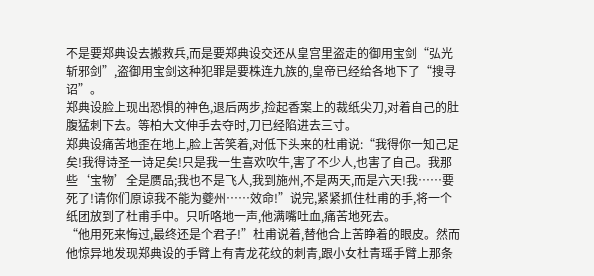不是要郑典设去搬救兵,而是要郑典设交还从皇宫里盗走的御用宝剑“弘光斩邪剑”,盗御用宝剑这种犯罪是要株连九族的,皇帝已经给各地下了“搜寻诏”。
郑典设脸上现出恐惧的神色,退后两步,捡起香案上的裁纸尖刀,对着自己的肚腹猛刺下去。等柏大文伸手去夺时,刀已经陷进去三寸。
郑典设痛苦地歪在地上,脸上苦笑着,对低下头来的杜甫说:“我得你一知己足矣!我得诗圣一诗足矣!只是我一生喜欢吹牛,害了不少人,也害了自己。我那些‘宝物’全是赝品;我也不是飞人,我到施州,不是两天,而是六天!我……要死了!请你们原谅我不能为夔州……效命!”说完,紧紧抓住杜甫的手,将一个纸团放到了杜甫手中。只听咯地一声,他满嘴吐血,痛苦地死去。
“他用死来悔过,最终还是个君子!”杜甫说着,替他合上苦睁着的眼皮。然而他惊异地发现郑典设的手臂上有青龙花纹的刺青,跟小女杜青瑶手臂上那条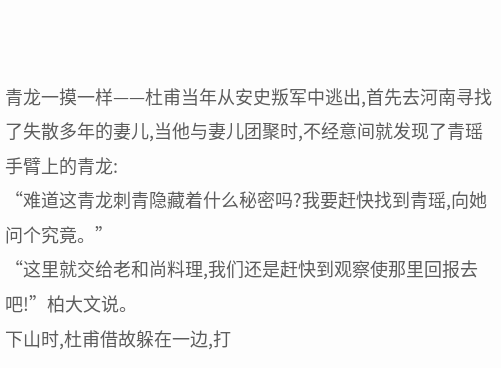青龙一摸一样——杜甫当年从安史叛军中逃出,首先去河南寻找了失散多年的妻儿,当他与妻儿团聚时,不经意间就发现了青瑶手臂上的青龙:
“难道这青龙刺青隐藏着什么秘密吗?我要赶快找到青瑶,向她问个究竟。”
“这里就交给老和尚料理,我们还是赶快到观察使那里回报去吧!”柏大文说。
下山时,杜甫借故躲在一边,打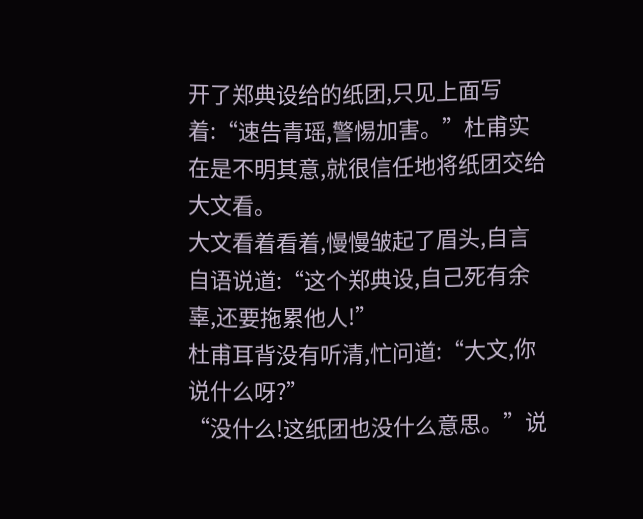开了郑典设给的纸团,只见上面写着:“速告青瑶,警惕加害。”杜甫实在是不明其意,就很信任地将纸团交给大文看。
大文看着看着,慢慢皱起了眉头,自言自语说道:“这个郑典设,自己死有余辜,还要拖累他人!”
杜甫耳背没有听清,忙问道:“大文,你说什么呀?”
“没什么!这纸团也没什么意思。”说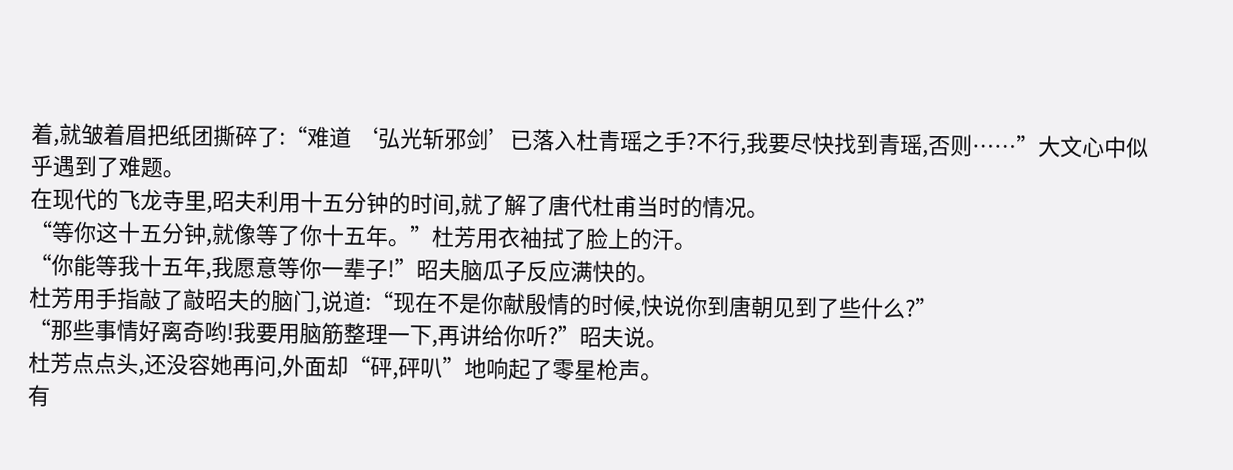着,就皱着眉把纸团撕碎了:“难道 ‘弘光斩邪剑’已落入杜青瑶之手?不行,我要尽快找到青瑶,否则……”大文心中似乎遇到了难题。
在现代的飞龙寺里,昭夫利用十五分钟的时间,就了解了唐代杜甫当时的情况。
“等你这十五分钟,就像等了你十五年。”杜芳用衣袖拭了脸上的汗。
“你能等我十五年,我愿意等你一辈子!”昭夫脑瓜子反应满快的。
杜芳用手指敲了敲昭夫的脑门,说道:“现在不是你献殷情的时候,快说你到唐朝见到了些什么?”
“那些事情好离奇哟!我要用脑筋整理一下,再讲给你听?”昭夫说。
杜芳点点头,还没容她再问,外面却“砰,砰叭”地响起了零星枪声。
有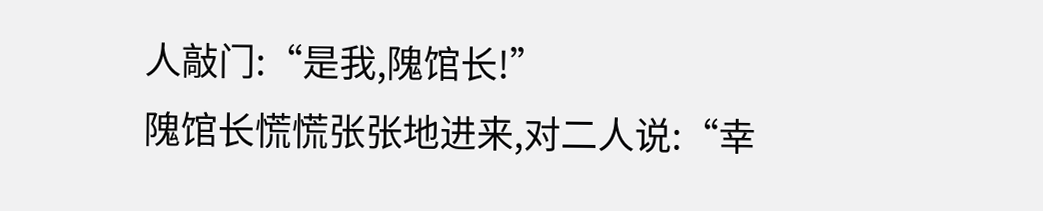人敲门:“是我,隗馆长!”
隗馆长慌慌张张地进来,对二人说:“幸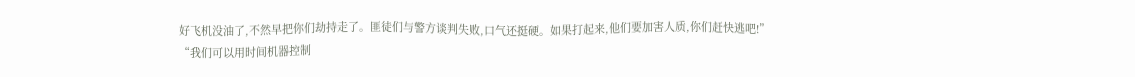好飞机没油了,不然早把你们劫持走了。匪徒们与警方谈判失败,口气还挺硬。如果打起来,他们要加害人质,你们赶快逃吧!”
“我们可以用时间机器控制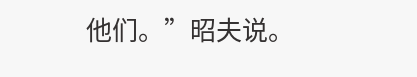他们。”昭夫说。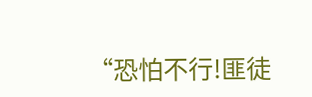“恐怕不行!匪徒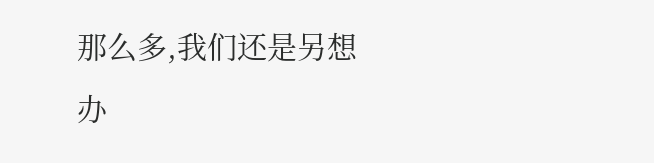那么多,我们还是另想办